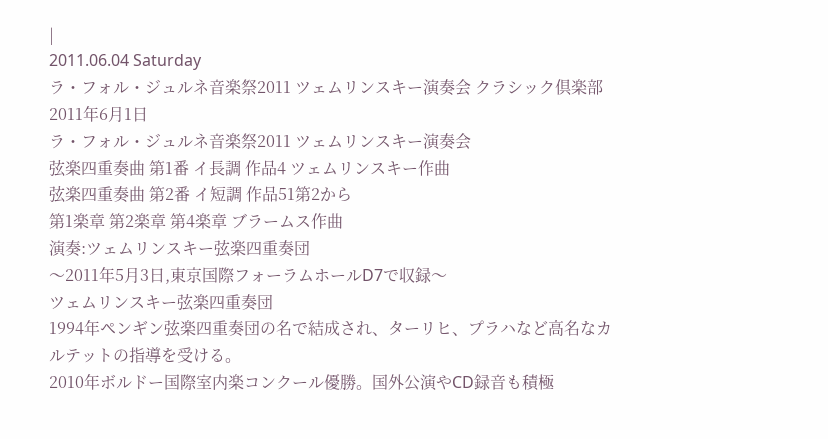|
2011.06.04 Saturday
ラ・フォル・ジュルネ音楽祭2011 ツェムリンスキー演奏会 クラシック倶楽部 2011年6月1日
ラ・フォル・ジュルネ音楽祭2011 ツェムリンスキー演奏会
弦楽四重奏曲 第1番 イ長調 作品4 ツェムリンスキー作曲
弦楽四重奏曲 第2番 イ短調 作品51第2から
第1楽章 第2楽章 第4楽章 ブラームス作曲
演奏:ツェムリンスキー弦楽四重奏団
〜2011年5月3日,東京国際フォーラムホールD7で収録〜
ツェムリンスキー弦楽四重奏団
1994年ペンギン弦楽四重奏団の名で結成され、ターリヒ、プラハなど高名なカルテットの指導を受ける。
2010年ボルドー国際室内楽コンクール優勝。国外公演やCD録音も積極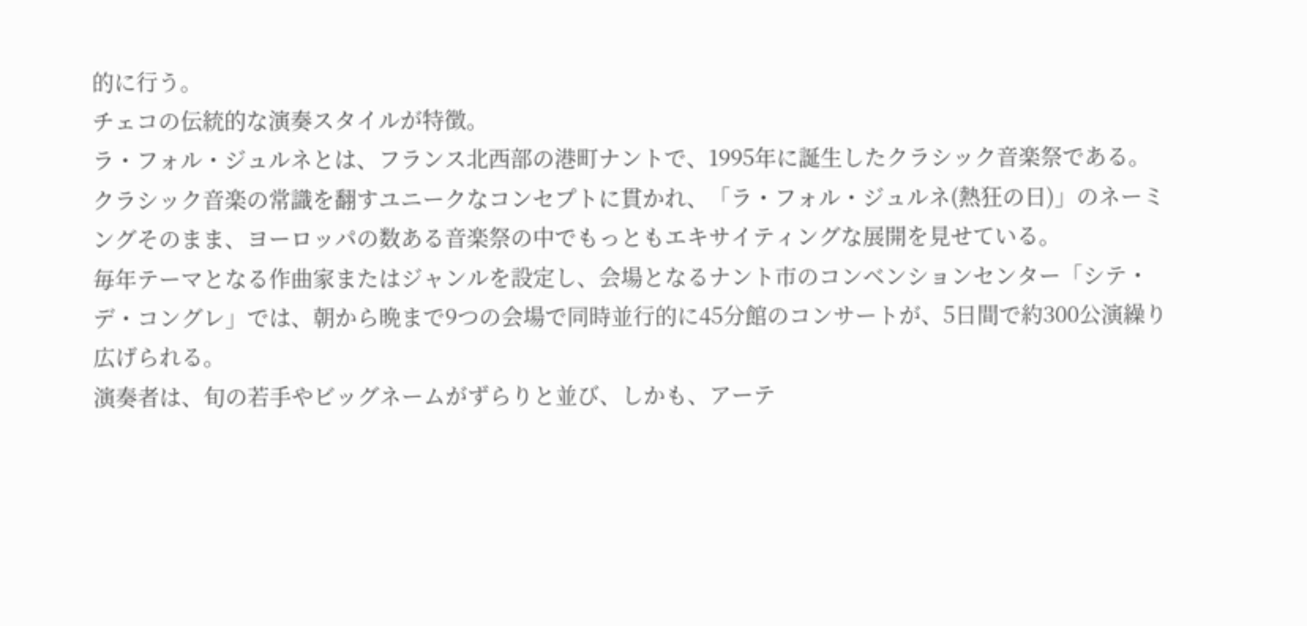的に行う。
チェコの伝統的な演奏スタイルが特徴。
ラ・フォル・ジュルネとは、フランス北西部の港町ナントで、1995年に誕生したクラシック音楽祭である。
クラシック音楽の常識を翻すユニークなコンセプトに貫かれ、「ラ・フォル・ジュルネ(熱狂の日)」のネーミングそのまま、ヨーロッパの数ある音楽祭の中でもっともエキサイティングな展開を見せている。
毎年テーマとなる作曲家またはジャンルを設定し、会場となるナント市のコンベンションセンター「シテ・デ・コングレ」では、朝から晩まで9つの会場で同時並行的に45分館のコンサートが、5日間で約300公演繰り広げられる。
演奏者は、旬の若手やビッグネームがずらりと並び、しかも、アーテ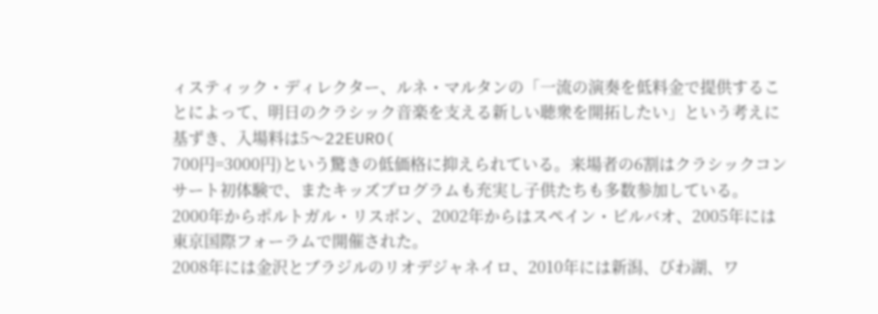ィスティック・ディレクター、ルネ・マルタンの「一流の演奏を低料金で提供することによって、明日のクラシック音楽を支える新しい聴衆を開拓したい」という考えに基ずき、入場料は5〜22EURO(
700円=3000円)という驚きの低価格に抑えられている。来場者の6割はクラシックコンサート初体験で、またキッズプログラムも充実し子供たちも多数参加している。
2000年からポルトガル・リスボン、2002年からはスペイン・ビルバオ、2005年には東京国際フォーラムで開催された。
2008年には金沢とブラジルのリオデジャネイロ、2010年には新潟、びわ湖、ワ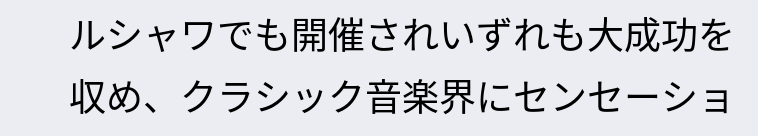ルシャワでも開催されいずれも大成功を収め、クラシック音楽界にセンセーショ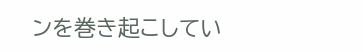ンを巻き起こしてい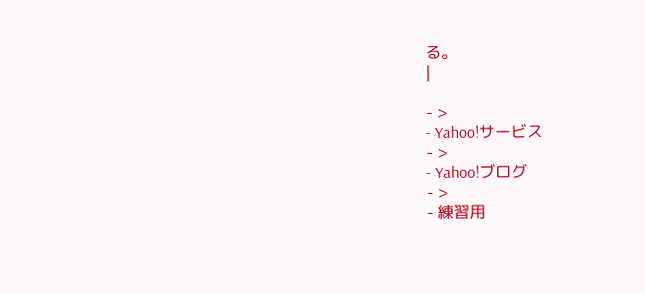る。
|

- >
- Yahoo!サービス
- >
- Yahoo!ブログ
- >
- 練習用